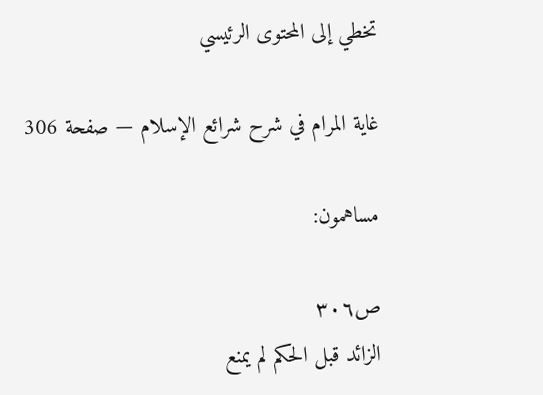تخطي إلى المحتوى الرئيسي

غاية المرام في شرح شرائع الإسلام — صفحة 306

مساهمون:

ص٣٠٦
الزائد قبل الحكم لم يمنع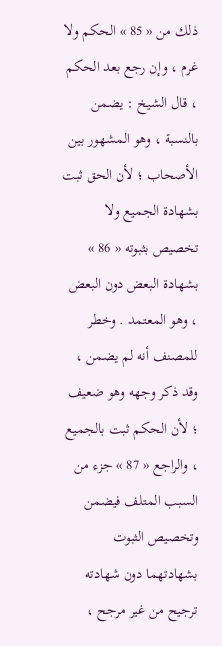ذلك من « 85 » الحكم ولا غرم ، وإن رجع بعد الحكم ، قال الشيخ : يضمن بالنسبة ، وهو المشهور بين الأصحاب ؛ لأن الحق ثبت بشهادة الجميع ولا تخصيص بثبوته « 86 » بشهادة البعض دون البعض ، وهو المعتمد . وخطر للمصنف أنه لم يضمن ، وقد ذكر وجهه وهو ضعيف ؛ لأن الحكم ثبت بالجميع ، والراجع « 87 » جزء من السبب المتلف فيضمن وتخصيص الثبوت بشهادتهما دون شهادته ترجيح من غير مرجح ،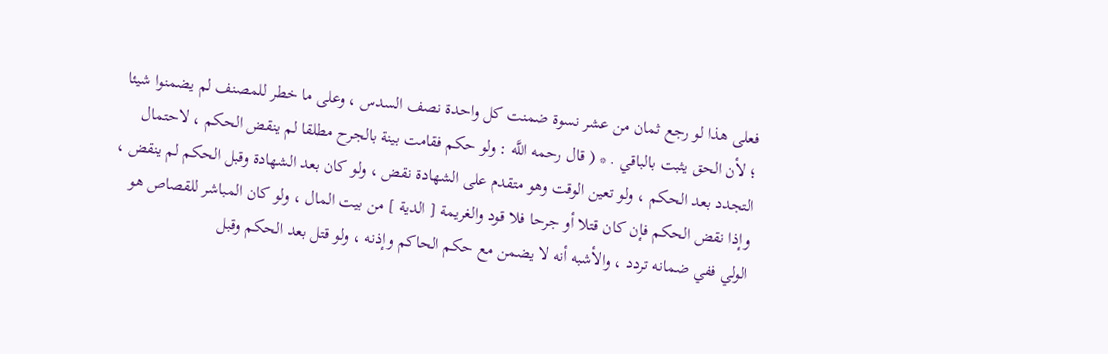فعلى هذا لو رجع ثمان من عشر نسوة ضمنت كل واحدة نصف السدس ، وعلى ما خطر للمصنف لم يضمنوا شيئا ؛ لأن الحق يثبت بالباقي . * ( قال رحمه اللَّه : ولو حكم فقامت بينة بالجرح مطلقا لم ينقض الحكم ، لاحتمال التجدد بعد الحكم ، ولو تعين الوقت وهو متقدم على الشهادة نقض ، ولو كان بعد الشهادة وقبل الحكم لم ينقض ، وإذا نقض الحكم فإن كان قتلا أو جرحا فلا قود والغريمة [ الدية ] من بيت المال ، ولو كان المباشر للقصاص هو الولي ففي ضمانه تردد ، والأشبه أنه لا يضمن مع حكم الحاكم وإذنه ، ولو قتل بعد الحكم وقبل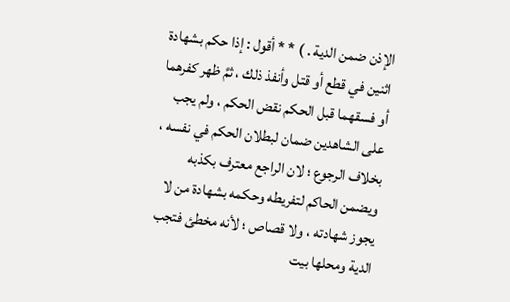الإذن ضمن الدية . ) * * أقول : إذا حكم بشهادة اثنين في قطع أو قتل وأنفذ ذلك ، ثمَّ ظهر كفرهما أو فسقهما قبل الحكم نقض الحكم ، ولم يجب على الشاهدين ضمان لبطلان الحكم في نفسه ، بخلاف الرجوع ؛ لان الراجع معترف بكذبه ويضمن الحاكم لتفريطه وحكمه بشهادة من لا يجوز شهادته ، ولا قصاص ؛ لأنه مخطئ فتجب الدية ومحلها بيت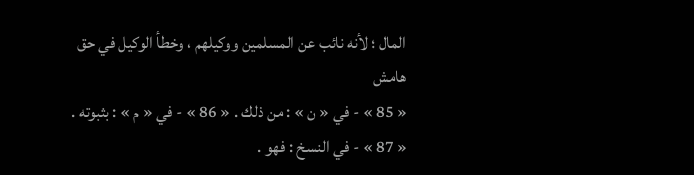المال ؛ لأنه نائب عن المسلمين ووكيلهم ، وخطأ الوكيل في حق
هامش
« 85 » - في « ن » : من ذلك . « 86 » - في « م » : بثبوته . « 87 » - في النسخ : فهو .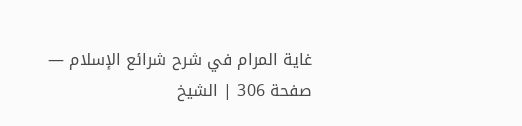غاية المرام في شرح شرائع الإسلام — صفحة 306 | الشيخ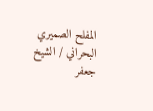المفلح الصميري البحراني / الشيخ جعفر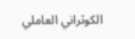الكوثراني العاملي